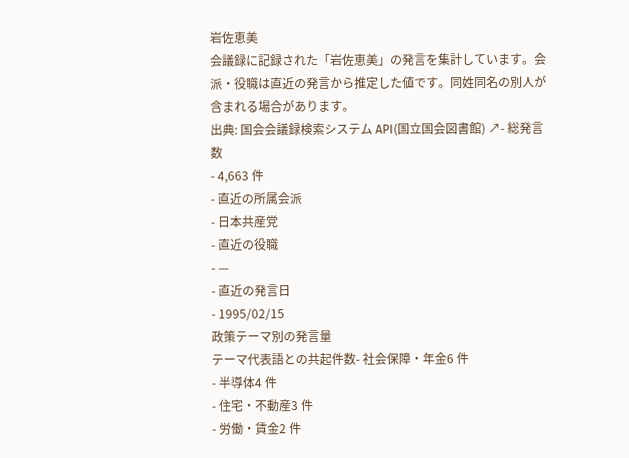岩佐恵美
会議録に記録された「岩佐恵美」の発言を集計しています。会派・役職は直近の発言から推定した値です。同姓同名の別人が含まれる場合があります。
出典: 国会会議録検索システム API(国立国会図書館) ↗- 総発言数
- 4,663 件
- 直近の所属会派
- 日本共産党
- 直近の役職
- —
- 直近の発言日
- 1995/02/15
政策テーマ別の発言量
テーマ代表語との共起件数- 社会保障・年金6 件
- 半導体4 件
- 住宅・不動産3 件
- 労働・賃金2 件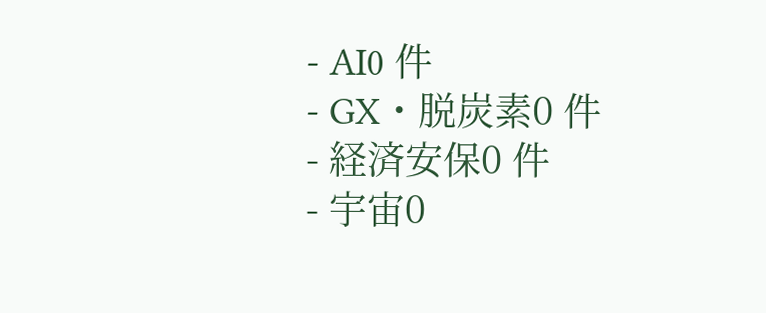- AI0 件
- GX・脱炭素0 件
- 経済安保0 件
- 宇宙0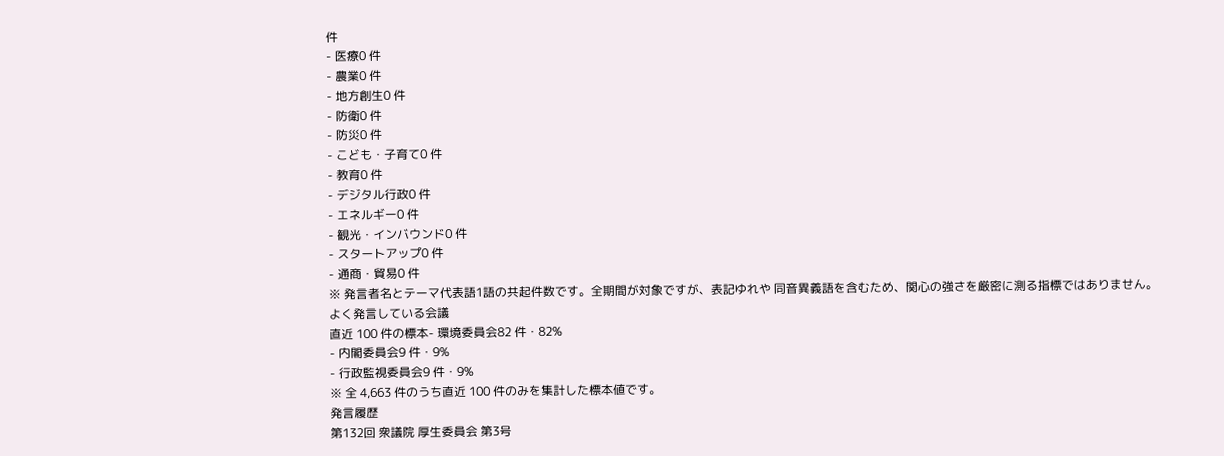件
- 医療0 件
- 農業0 件
- 地方創生0 件
- 防衛0 件
- 防災0 件
- こども・子育て0 件
- 教育0 件
- デジタル行政0 件
- エネルギー0 件
- 観光・インバウンド0 件
- スタートアップ0 件
- 通商・貿易0 件
※ 発言者名とテーマ代表語1語の共起件数です。全期間が対象ですが、表記ゆれや 同音異義語を含むため、関心の強さを厳密に測る指標ではありません。
よく発言している会議
直近 100 件の標本- 環境委員会82 件・82%
- 内閣委員会9 件・9%
- 行政監視委員会9 件・9%
※ 全 4,663 件のうち直近 100 件のみを集計した標本値です。
発言履歴
第132回 衆議院 厚生委員会 第3号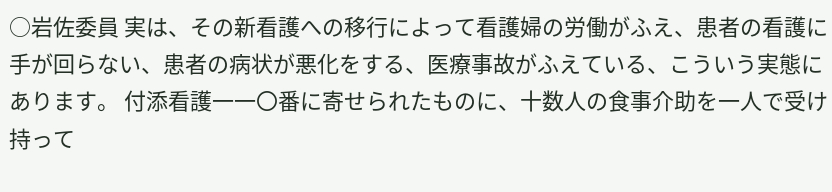○岩佐委員 実は、その新看護への移行によって看護婦の労働がふえ、患者の看護に手が回らない、患者の病状が悪化をする、医療事故がふえている、こういう実態にあります。 付添看護一一〇番に寄せられたものに、十数人の食事介助を一人で受け持って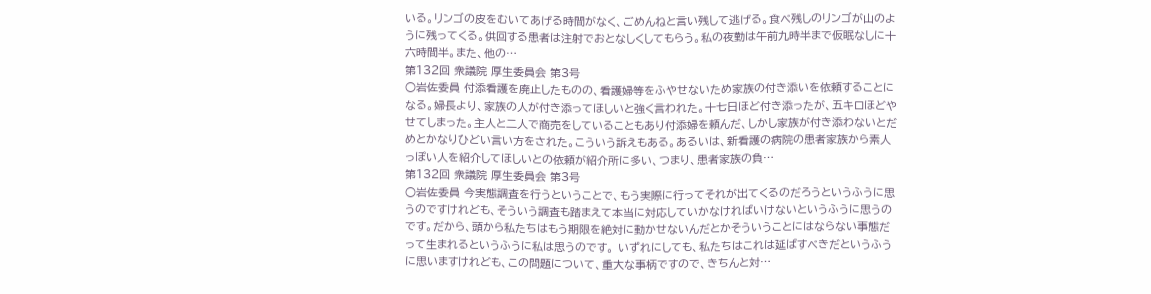いる。リンゴの皮をむいてあげる時間がなく、ごめんねと言い残して逃げる。食べ残しのリンゴが山のように残ってくる。供回する患者は注射でおとなしくしてもらう。私の夜勤は午前九時半まで仮眠なしに十六時間半。また、他の…
第132回 衆議院 厚生委員会 第3号
○岩佐委員 付添看護を廃止したものの、看護婦等をふやせないため家族の付き添いを依頼することになる。婦長より、家族の人が付き添ってほしいと強く言われた。十七日ほど付き添ったが、五キロほどやせてしまった。主人と二人で商売をしていることもあり付添婦を頼んだ、しかし家族が付き添わないとだめとかなりひどい言い方をされた。こういう訴えもある。あるいは、新看護の病院の患者家族から素人っぽい人を紹介してほしいとの依頼が紹介所に多い、つまり、患者家族の負…
第132回 衆議院 厚生委員会 第3号
○岩佐委員 今実態調査を行うということで、もう実際に行ってそれが出てくるのだろうというふうに思うのですけれども、そういう調査も踏まえて本当に対応していかなければいけないというふうに思うのです。だから、頭から私たちはもう期限を絶対に動かせないんだとかそういうことにはならない事態だって生まれるというふうに私は思うのです。 いずれにしても、私たちはこれは延ばすべきだというふうに思いますけれども、この問題について、重大な事柄ですので、きちんと対…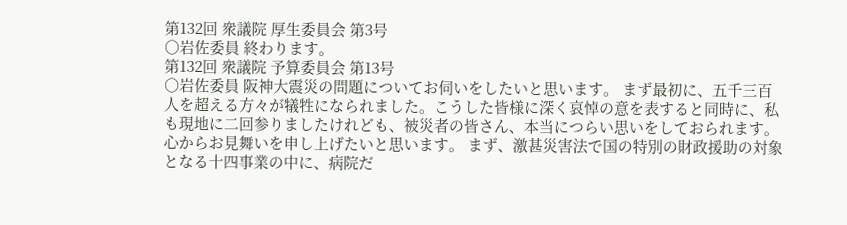第132回 衆議院 厚生委員会 第3号
○岩佐委員 終わります。
第132回 衆議院 予算委員会 第13号
○岩佐委員 阪神大震災の問題についてお伺いをしたいと思います。 まず最初に、五千三百人を超える方々が犠牲になられました。こうした皆様に深く哀悼の意を表すると同時に、私も現地に二回参りましたけれども、被災者の皆さん、本当につらい思いをしておられます。心からお見舞いを申し上げたいと思います。 まず、激甚災害法で国の特別の財政援助の対象となる十四事業の中に、病院だ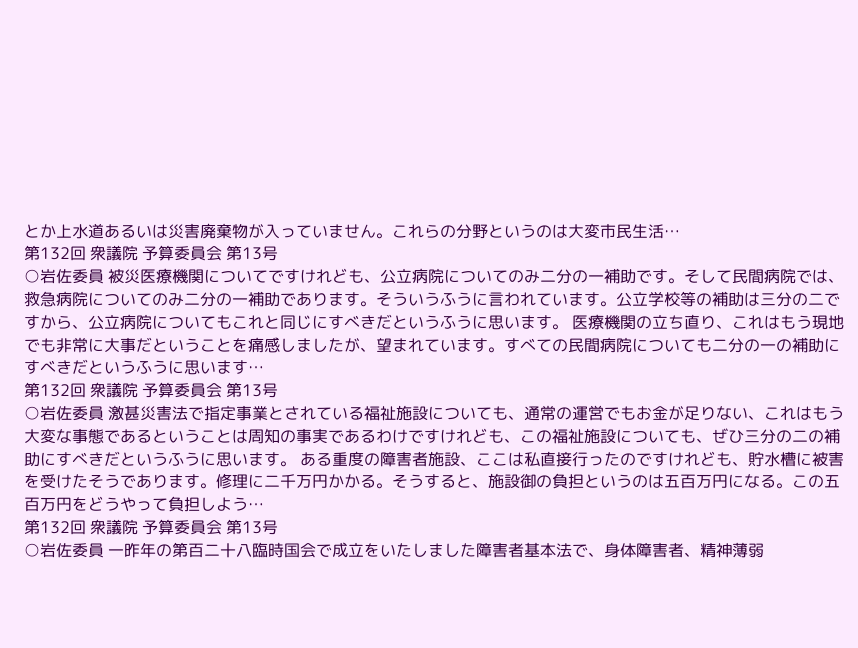とか上水道あるいは災害廃棄物が入っていません。これらの分野というのは大変市民生活…
第132回 衆議院 予算委員会 第13号
○岩佐委員 被災医療機関についてですけれども、公立病院についてのみ二分の一補助です。そして民間病院では、救急病院についてのみ二分の一補助であります。そういうふうに言われています。公立学校等の補助は三分の二ですから、公立病院についてもこれと同じにすべきだというふうに思います。 医療機関の立ち直り、これはもう現地でも非常に大事だということを痛感しましたが、望まれています。すべての民間病院についても二分の一の補助にすべきだというふうに思います…
第132回 衆議院 予算委員会 第13号
○岩佐委員 激甚災害法で指定事業とされている福祉施設についても、通常の運営でもお金が足りない、これはもう大変な事態であるということは周知の事実であるわけですけれども、この福祉施設についても、ぜひ三分の二の補助にすべきだというふうに思います。 ある重度の障害者施設、ここは私直接行ったのですけれども、貯水槽に被害を受けたそうであります。修理に二千万円かかる。そうすると、施設御の負担というのは五百万円になる。この五百万円をどうやって負担しよう…
第132回 衆議院 予算委員会 第13号
○岩佐委員 一昨年の第百二十八臨時国会で成立をいたしました障害者基本法で、身体障害者、精神薄弱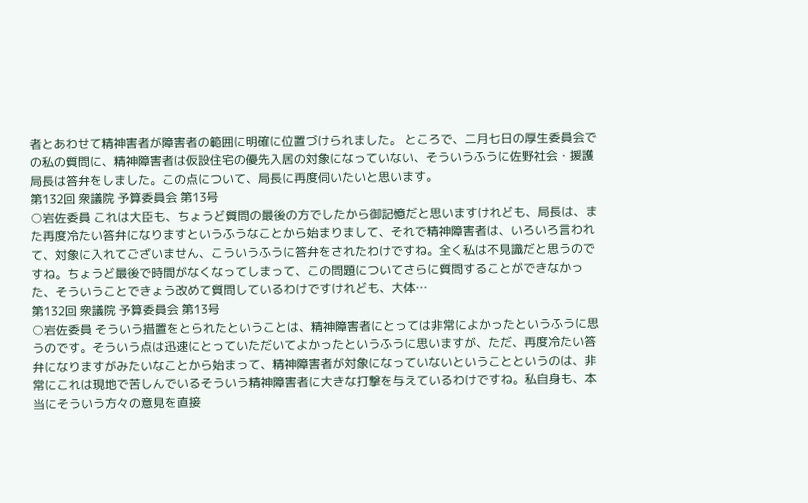者とあわせて精神害者が障害者の範囲に明確に位置づけられました。 ところで、二月七日の厚生委員会での私の質問に、精神障害者は仮設住宅の優先入居の対象になっていない、そういうふうに佐野社会・援護局長は答弁をしました。この点について、局長に再度伺いたいと思います。
第132回 衆議院 予算委員会 第13号
○岩佐委員 これは大臣も、ちょうど質問の最後の方でしたから御記憶だと思いますけれども、局長は、また再度冷たい答弁になりますというふうなことから始まりまして、それで精神障害者は、いろいろ言われて、対象に入れてございません、こういうふうに答弁をされたわけですね。全く私は不見識だと思うのですね。ちょうど最後で時間がなくなってしまって、この問題についてさらに質問することができなかった、そういうことできょう改めて質問しているわけですけれども、大体…
第132回 衆議院 予算委員会 第13号
○岩佐委員 そういう措置をとられたということは、精神障害者にとっては非常によかったというふうに思うのです。そういう点は迅速にとっていただいてよかったというふうに思いますが、ただ、再度冷たい答弁になりますがみたいなことから始まって、精神障害者が対象になっていないということというのは、非常にこれは現地で苦しんでいるそういう精神障害者に大きな打撃を与えているわけですね。私自身も、本当にそういう方々の意見を直接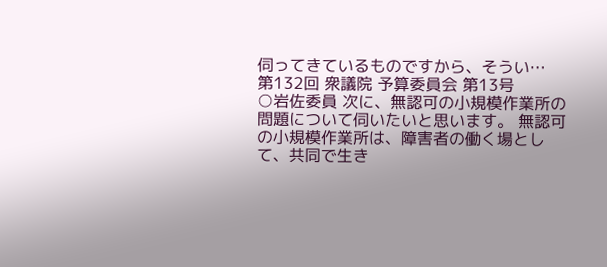伺ってきているものですから、そうい…
第132回 衆議院 予算委員会 第13号
○岩佐委員 次に、無認可の小規模作業所の問題について伺いたいと思います。 無認可の小規模作業所は、障害者の働く場として、共同で生き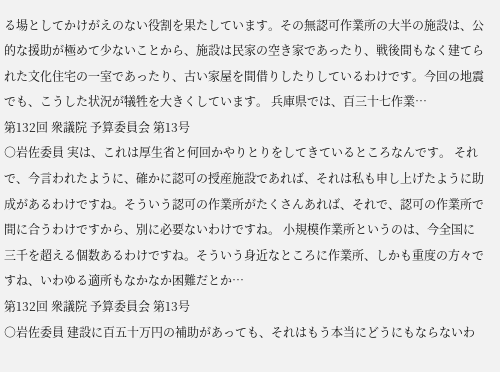る場としてかけがえのない役割を果たしています。その無認可作業所の大半の施設は、公的な援助が極めて少ないことから、施設は民家の空き家であったり、戦後間もなく建てられた文化住宅の一室であったり、古い家屋を間借りしたりしているわけです。今回の地震でも、こうした状況が犠牲を大きくしています。 兵庫県では、百三十七作業…
第132回 衆議院 予算委員会 第13号
○岩佐委員 実は、これは厚生省と何回かやりとりをしてきているところなんです。 それで、今言われたように、確かに認可の授産施設であれば、それは私も申し上げたように助成があるわけですね。そういう認可の作業所がたくさんあれば、それで、認可の作業所で間に合うわけですから、別に必要ないわけですね。 小規模作業所というのは、今全国に三千を超える個数あるわけですね。そういう身近なところに作業所、しかも重度の方々ですね、いわゆる適所もなかなか困難だとか…
第132回 衆議院 予算委員会 第13号
○岩佐委員 建設に百五十万円の補助があっても、それはもう本当にどうにもならないわ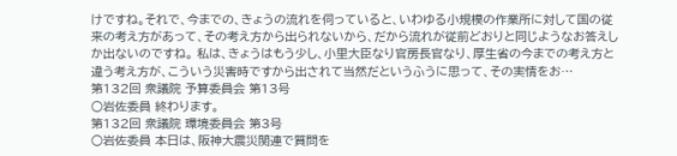けですね。それで、今までの、きょうの流れを伺っていると、いわゆる小規模の作業所に対して国の従来の考え方があって、その考え方から出られないから、だから流れが従前どおりと同じようなお答えしか出ないのですね。 私は、きょうはもう少し、小里大臣なり官房長官なり、厚生省の今までの考え方と違う考え方が、こういう災害時ですから出されて当然だというふうに思って、その実情をお…
第132回 衆議院 予算委員会 第13号
○岩佐委員 終わります。
第132回 衆議院 環境委員会 第3号
○岩佐委員 本日は、阪神大震災関連で質問を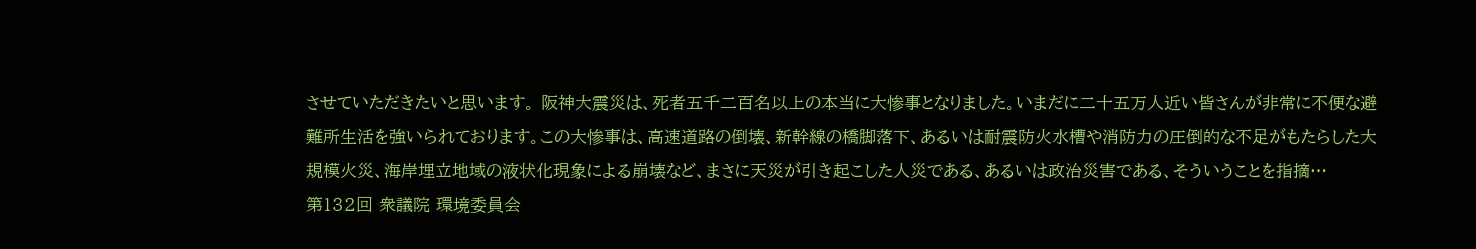させていただきたいと思います。 阪神大震災は、死者五千二百名以上の本当に大惨事となりました。いまだに二十五万人近い皆さんが非常に不便な避難所生活を強いられております。この大惨事は、高速道路の倒壊、新幹線の橋脚落下、あるいは耐震防火水槽や消防力の圧倒的な不足がもたらした大規模火災、海岸埋立地域の液状化現象による崩壊など、まさに天災が引き起こした人災である、あるいは政治災害である、そういうことを指摘…
第132回 衆議院 環境委員会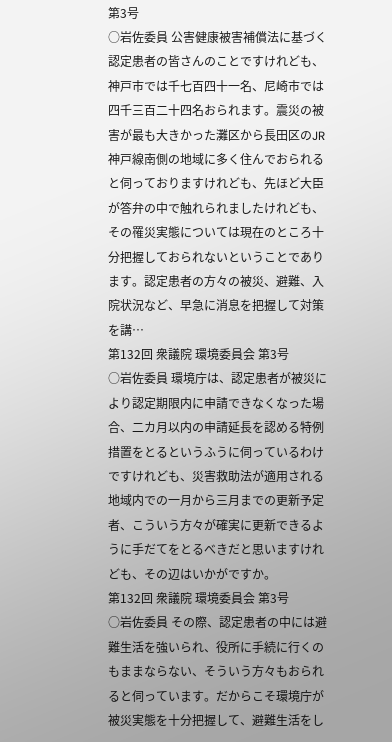第3号
○岩佐委員 公害健康被害補償法に基づく認定患者の皆さんのことですけれども、神戸市では千七百四十一名、尼崎市では四千三百二十四名おられます。震災の被害が最も大きかった灘区から長田区のJR神戸線南側の地域に多く住んでおられると伺っておりますけれども、先ほど大臣が答弁の中で触れられましたけれども、その罹災実態については現在のところ十分把握しておられないということであります。認定患者の方々の被災、避難、入院状況など、早急に消息を把握して対策を講…
第132回 衆議院 環境委員会 第3号
○岩佐委員 環境庁は、認定患者が被災により認定期限内に申請できなくなった場合、二カ月以内の申請延長を認める特例措置をとるというふうに伺っているわけですけれども、災害救助法が適用される地域内での一月から三月までの更新予定者、こういう方々が確実に更新できるように手だてをとるべきだと思いますけれども、その辺はいかがですか。
第132回 衆議院 環境委員会 第3号
○岩佐委員 その際、認定患者の中には避難生活を強いられ、役所に手続に行くのもままならない、そういう方々もおられると伺っています。だからこそ環境庁が被災実態を十分把握して、避難生活をし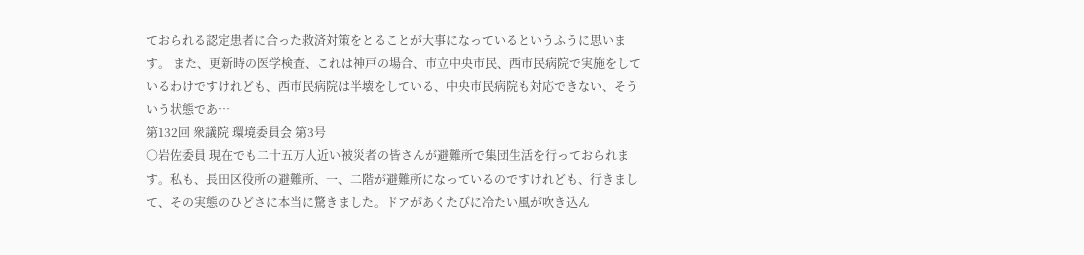ておられる認定患者に合った救済対策をとることが大事になっているというふうに思います。 また、更新時の医学検査、これは神戸の場合、市立中央市民、西市民病院で実施をしているわけですけれども、西市民病院は半壊をしている、中央市民病院も対応できない、そういう状態であ…
第132回 衆議院 環境委員会 第3号
○岩佐委員 現在でも二十五万人近い被災者の皆さんが避難所で集団生活を行っておられます。私も、長田区役所の避難所、一、二階が避難所になっているのですけれども、行きまして、その実態のひどさに本当に驚きました。ドアがあくたびに冷たい風が吹き込ん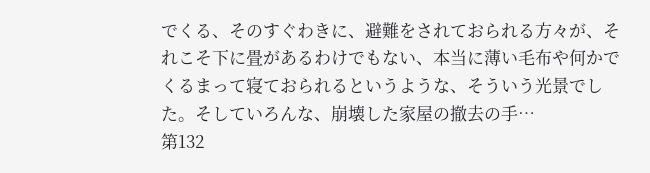でくる、そのすぐわきに、避難をされておられる方々が、それこそ下に畳があるわけでもない、本当に薄い毛布や何かでくるまって寝ておられるというような、そういう光景でした。そしていろんな、崩壊した家屋の撤去の手…
第132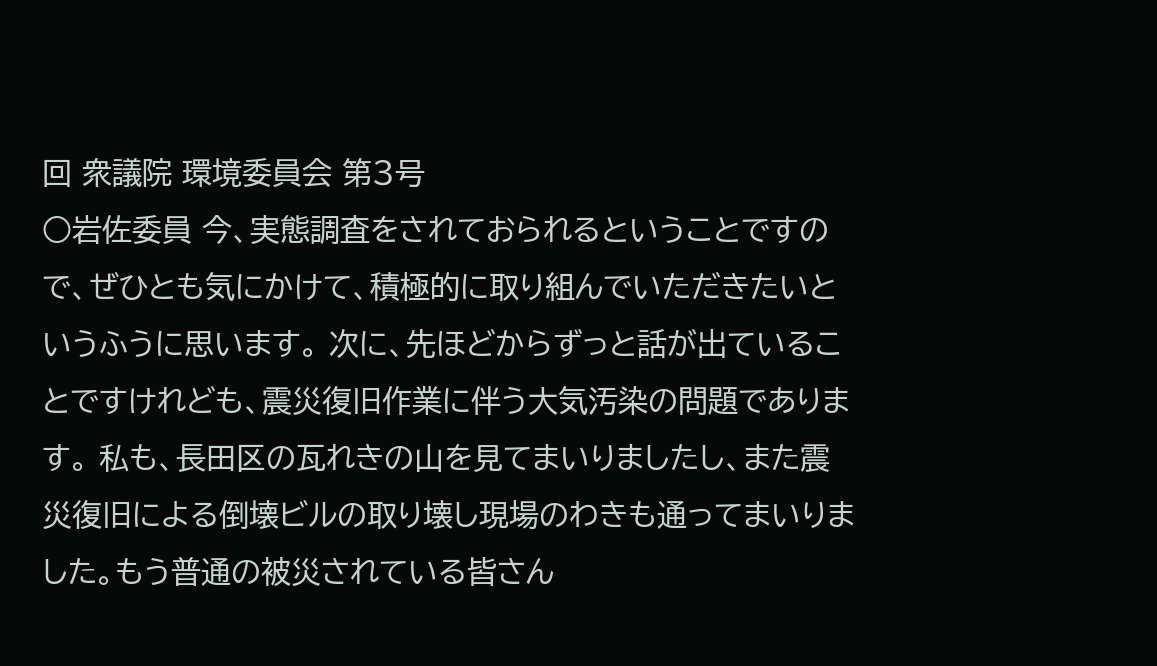回 衆議院 環境委員会 第3号
○岩佐委員 今、実態調査をされておられるということですので、ぜひとも気にかけて、積極的に取り組んでいただきたいというふうに思います。 次に、先ほどからずっと話が出ていることですけれども、震災復旧作業に伴う大気汚染の問題であります。 私も、長田区の瓦れきの山を見てまいりましたし、また震災復旧による倒壊ビルの取り壊し現場のわきも通ってまいりました。もう普通の被災されている皆さん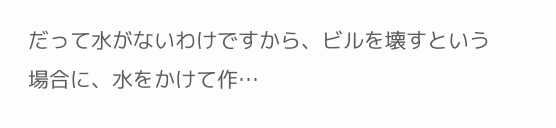だって水がないわけですから、ビルを壊すという場合に、水をかけて作…